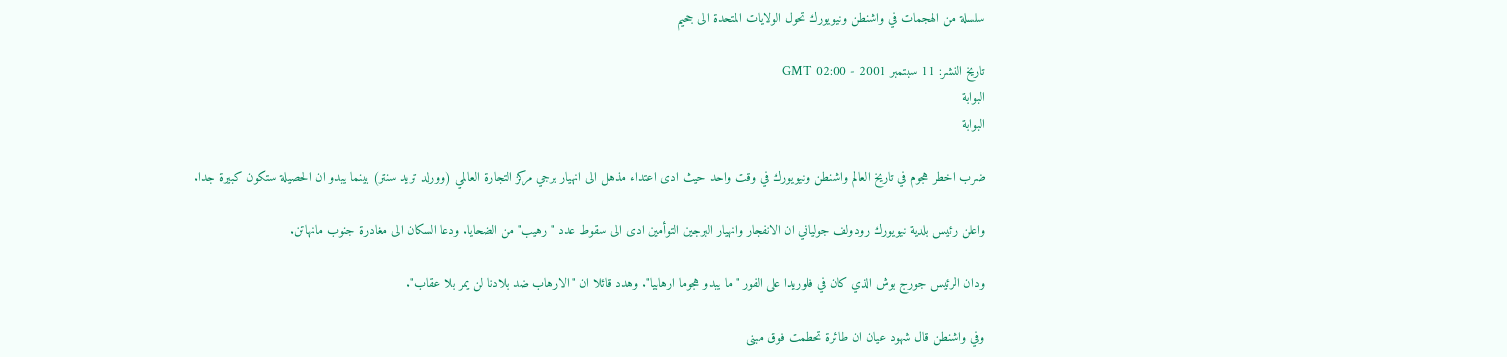سلسلة من الهجمات في واشنطن ونيويورك تحول الولايات المتحدة الى جحيم

تاريخ النشر: 11 سبتمبر 2001 - 02:00 GMT
البوابة
البوابة

ضرب اخطر هجوم في تاريخ العالم واشنطن ونيويورك في وقت واحد حيث ادى اعتداء مذهل الى انهيار برجي مركز التجارة العالمي (وورلد تريد سنتر) بينما يبدو ان الحصيلة ستكون كبيرة جدا.

واعلن رئيس بلدية نيويورك رودولف جولياني ان الانفجار وانهيار البرجين التوأمين ادى الى سقوط عدد "رهيب" من الضحايا. ودعا السكان الى مغادرة جنوب مانهاتن.

ودان الرئيس جورج بوش الذي كان في فلوريدا على الفور "ما يبدو هجوما ارهابيا". وهدد قائلا ان "الارهاب ضد بلادنا لن يمر بلا عقاب".

وفي واشنطن قال شهود عيان ان طائرة تحطمت فوق مبنى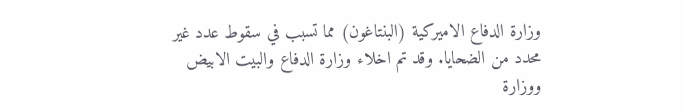وزارة الدفاع الاميركية (البنتاغون) مما تسبب في سقوط عدد غير محدد من الضحايا. وقد تم اخلاء وزارة الدفاع والبيت الابيض ووزارة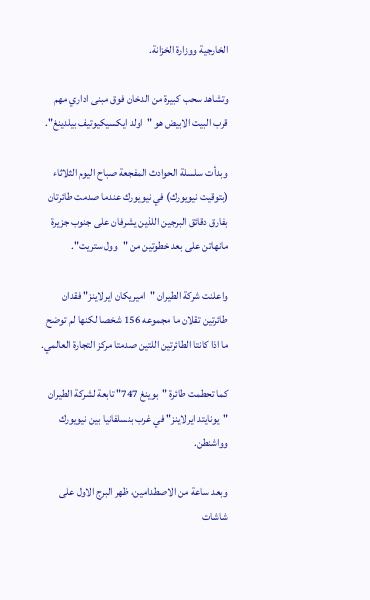الخارجية ووزارة الخزانة.

وتشاهد سحب كبيرة من الدخان فوق مبنى اداري مهم قرب البيت الابيض هو "اولد ايكسيكيوتيف بيلدينغ".

وبدأت سلسلة الحوادث المفجعة صباح اليوم الثلاثاء (بتوقيت نيويورك) في نيويورك عندما صدمت طائرتان بفارق دقائق البرجين اللذين يشرفان على جنوب جزيرة مانهاتن على بعد خطوتين من "وول ستريت".

واعلنت شركة الطيران "اميريكان ايرلاينز" فقدان طائرتين تقلان ما مجموعه 156 شخصا لكنها لم توضح ما اذا كانتا الطائرتين اللتين صدمتا مركز التجارة العالمي.

كما تحطمت طائرة "بوينغ 747" تابعة لشركة الطيران "يونايتد ايرلاينز" في غرب بنسلفانيا بين نيويورك وواشنطن.

وبعد ساعة من الاصطدامين، ظهر البرج الاول على شاشات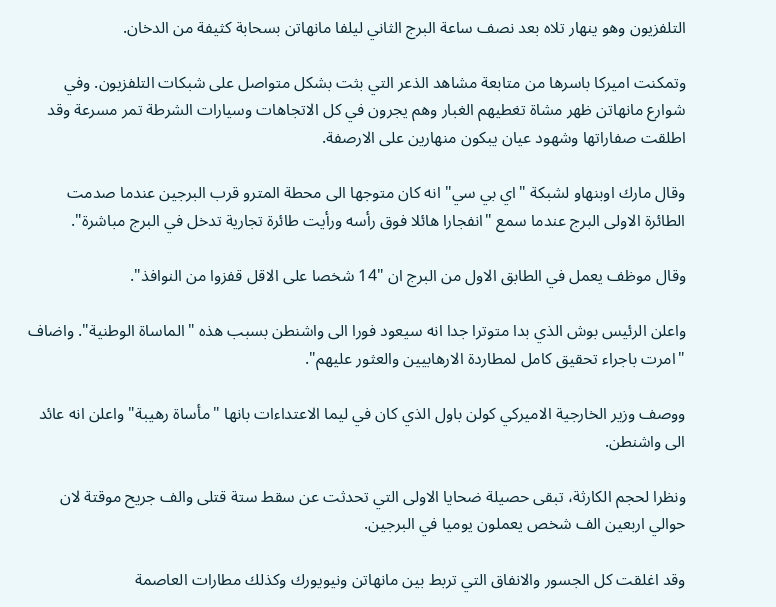التلفزيون وهو ينهار تلاه بعد نصف ساعة البرج الثاني ليلفا مانهاتن بسحابة كثيفة من الدخان.

وتمكنت اميركا باسرها من متابعة مشاهد الذعر التي بثت بشكل متواصل على شبكات التلفزيون. وفي شوارع مانهاتن ظهر مشاة تغطيهم الغبار وهم يجرون في كل الاتجاهات وسيارات الشرطة تمر مسرعة وقد اطلقت صفاراتها وشهود عيان يبكون منهارين على الارصفة.

وقال مارك اوبنهاو لشبكة "اي بي سي" انه كان متوجها الى محطة المترو قرب البرجين عندما صدمت الطائرة الاولى البرج عندما سمع "انفجارا هائلا فوق رأسه ورأيت طائرة تجارية تدخل في البرج مباشرة".

وقال موظف يعمل في الطابق الاول من البرج ان "14 شخصا على الاقل قفزوا من النوافذ".

واعلن الرئيس بوش الذي بدا متوترا جدا انه سيعود فورا الى واشنطن بسبب هذه "الماساة الوطنية". واضاف "امرت باجراء تحقيق كامل لمطاردة الارهابيين والعثور عليهم".

ووصف وزير الخارجية الاميركي كولن باول الذي كان في ليما الاعتداءات بانها "مأساة رهيبة" واعلن انه عائد الى واشنطن.

ونظرا لحجم الكارثة، تبقى حصيلة ضحايا الاولى التي تحدثت عن سقط ستة قتلى والف جريح موقتة لان حوالي اربعين الف شخص يعملون يوميا في البرجين.

وقد اغلقت كل الجسور والانفاق التي تربط بين مانهاتن ونيويورك وكذلك مطارات العاصمة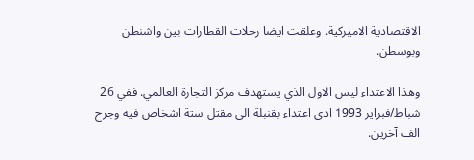الاقتصادية الاميركية. وعلقت ايضا رحلات القطارات بين واشنطن وبوسطن.

وهذا الاعتداء ليس الاول الذي يستهدف مركز التجارة العالمي. ففي 26 شباط/فبراير 1993 ادى اعتداء بقنبلة الى مقتل ستة اشخاص فيه وجرح الف آخرين.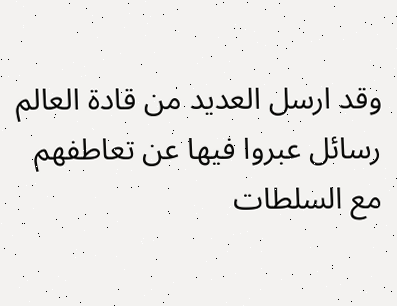وقد ارسل العديد من قادة العالم رسائل عبروا فيها عن تعاطفهم مع السلطات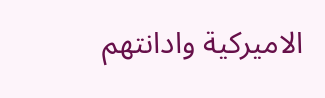الاميركية وادانتهم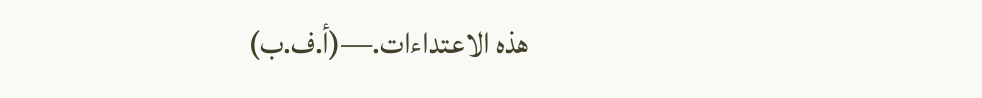هذه الاعتداءات.—(أ.ف.ب)